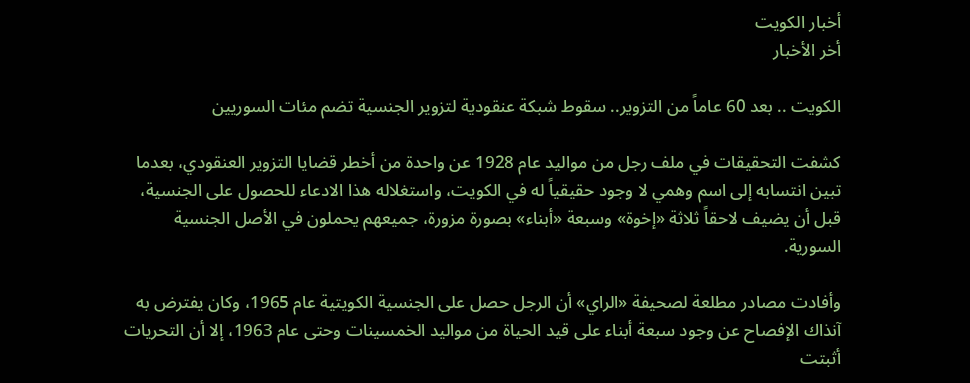أخبار الكويت
أخر الأخبار

الكويت .. بعد 60 عاماً من التزوير.. سقوط شبكة عنقودية لتزوير الجنسية تضم مئات السوريين

كشفت التحقيقات في ملف رجل من مواليد عام 1928 عن واحدة من أخطر قضايا التزوير العنقودي، بعدما تبين انتسابه إلى اسم وهمي لا وجود حقيقياً له في الكويت، واستغلاله هذا الادعاء للحصول على الجنسية، قبل أن يضيف لاحقاً ثلاثة «إخوة» وسبعة «أبناء» بصورة مزورة، جميعهم يحملون في الأصل الجنسية السورية.

وأفادت مصادر مطلعة لصحيفة «الراي» أن الرجل حصل على الجنسية الكويتية عام 1965، وكان يفترض به آنذاك الإفصاح عن وجود سبعة أبناء على قيد الحياة من مواليد الخمسينات وحتى عام 1963، إلا أن التحريات أثبتت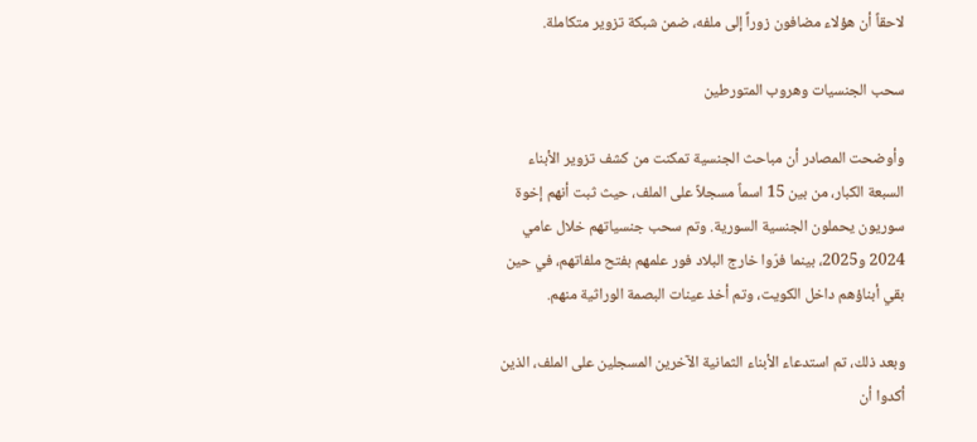لاحقاً أن هؤلاء مضافون زوراً إلى ملفه، ضمن شبكة تزوير متكاملة.

سحب الجنسيات وهروب المتورطين

وأوضحت المصادر أن مباحث الجنسية تمكنت من كشف تزوير الأبناء السبعة الكبار، من بين 15 اسماً مسجلاً على الملف، حيث ثبت أنهم إخوة سوريون يحملون الجنسية السورية. وتم سحب جنسياتهم خلال عامي 2024 و2025، بينما فرّوا خارج البلاد فور علمهم بفتح ملفاتهم، في حين بقي أبناؤهم داخل الكويت، وتم أخذ عينات البصمة الوراثية منهم.

وبعد ذلك، تم استدعاء الأبناء الثمانية الآخرين المسجلين على الملف، الذين أكدوا أن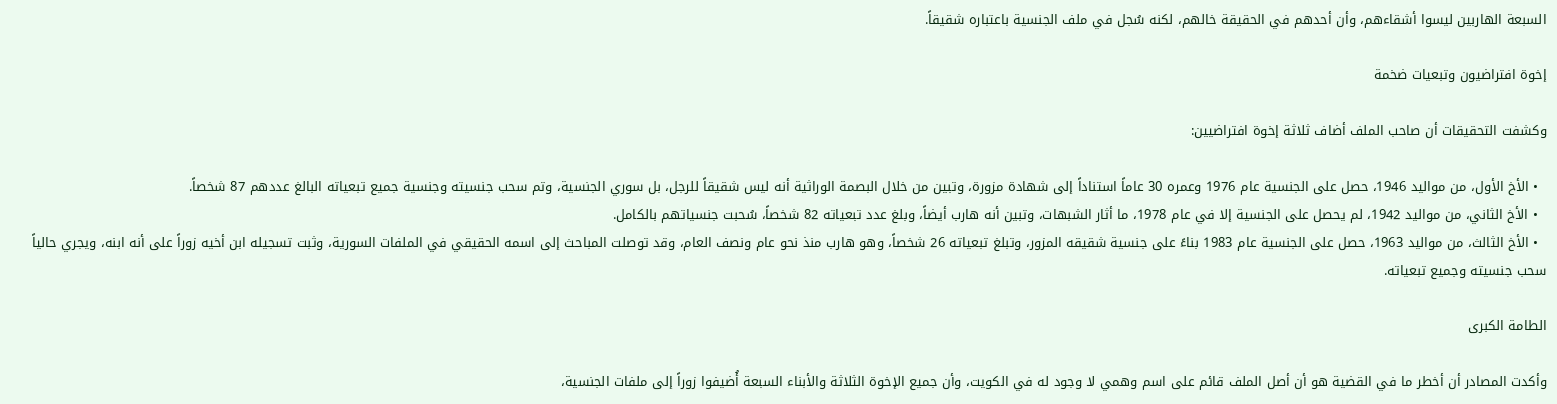السبعة الهاربين ليسوا أشقاءهم، وأن أحدهم في الحقيقة خالهم، لكنه سُجل في ملف الجنسية باعتباره شقيقاً.

إخوة افتراضيون وتبعيات ضخمة

وكشفت التحقيقات أن صاحب الملف أضاف ثلاثة إخوة افتراضيين:

  • الأخ الأول، من مواليد 1946، حصل على الجنسية عام 1976 وعمره 30 عاماً استناداً إلى شهادة مزورة، وتبين من خلال البصمة الوراثية أنه ليس شقيقاً للرجل، بل سوري الجنسية، وتم سحب جنسيته وجنسية جميع تبعياته البالغ عددهم 87 شخصاً.
  • الأخ الثاني، من مواليد 1942، لم يحصل على الجنسية إلا في عام 1978، ما أثار الشبهات، وتبين أنه هارب أيضاً، وبلغ عدد تبعياته 82 شخصاً، سُحبت جنسياتهم بالكامل.
  • الأخ الثالث، من مواليد 1963، حصل على الجنسية عام 1983 بناءً على جنسية شقيقه المزور، وتبلغ تبعياته 26 شخصاً، وهو هارب منذ نحو عام ونصف العام، وقد توصلت المباحث إلى اسمه الحقيقي في الملفات السورية، وثبت تسجيله ابن أخيه زوراً على أنه ابنه، ويجري حالياً سحب جنسيته وجميع تبعياته.

الطامة الكبرى

وأكدت المصادر أن أخطر ما في القضية هو أن أصل الملف قائم على اسم وهمي لا وجود له في الكويت، وأن جميع الإخوة الثلاثة والأبناء السبعة أُضيفوا زوراً إلى ملفات الجنسية،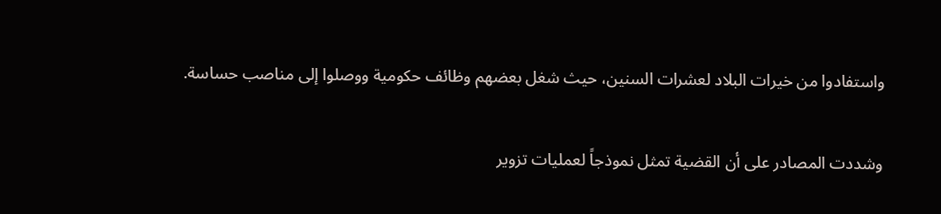واستفادوا من خيرات البلاد لعشرات السنين، حيث شغل بعضهم وظائف حكومية ووصلوا إلى مناصب حساسة.

وشددت المصادر على أن القضية تمثل نموذجاً لعمليات تزوير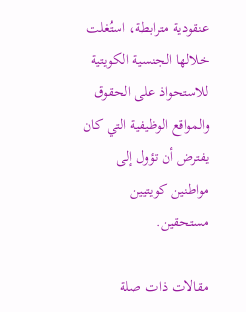عنقودية مترابطة، استُغلت خلالها الجنسية الكويتية للاستحواذ على الحقوق والمواقع الوظيفية التي كان يفترض أن تؤول إلى مواطنين كويتيين مستحقين.

مقالات ذات صلة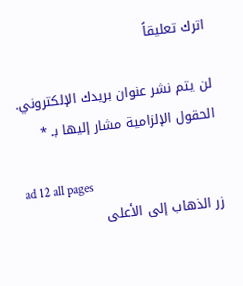اترك تعليقاً

لن يتم نشر عنوان بريدك الإلكتروني. الحقول الإلزامية مشار إليها بـ *

ad 12 all pages
زر الذهاب إلى الأعلى